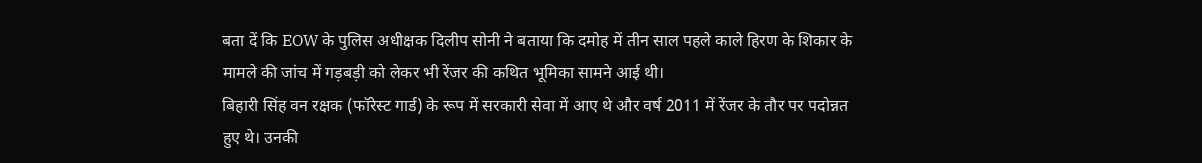बता दें कि EOW के पुलिस अधीक्षक दिलीप सोनी ने बताया कि दमोह में तीन साल पहले काले हिरण के शिकार के मामले की जांच में गड़बड़ी को लेकर भी रेंजर की कथित भूमिका सामने आई थी।
बिहारी सिंह वन रक्षक (फॉरेस्ट गार्ड) के रूप में सरकारी सेवा में आए थे और वर्ष 2011 में रेंजर के तौर पर पदोन्नत हुए थे। उनकी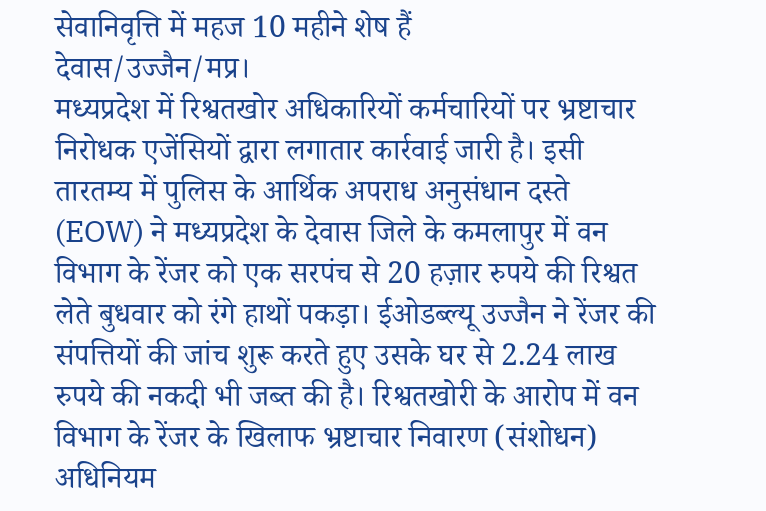सेवानिवृत्ति में महज 10 महीने शेष हैं
देवास/उज्जैन/मप्र।
मध्यप्रदेश में रिश्वतखोर अधिकारियों कर्मचारियों पर भ्रष्टाचार निरोधक एजेंसियों द्वारा लगातार कार्रवाई जारी है। इसी तारतम्य में पुलिस के आर्थिक अपराध अनुसंधान दस्ते (EOW) ने मध्यप्रदेश के देवास जिले के कमलापुर में वन विभाग के रेंजर को एक सरपंच से 20 हज़ार रुपये की रिश्वत लेते बुधवार को रंगे हाथों पकड़ा। ईओडब्ल्यू उज्जैन ने रेंजर की संपत्तियों की जांच शुरू करते हुए उसके घर से 2.24 लाख रुपये की नकदी भी जब्त की है। रिश्वतखोरी के आरोप में वन विभाग के रेंजर के खिलाफ भ्रष्टाचार निवारण (संशोधन) अधिनियम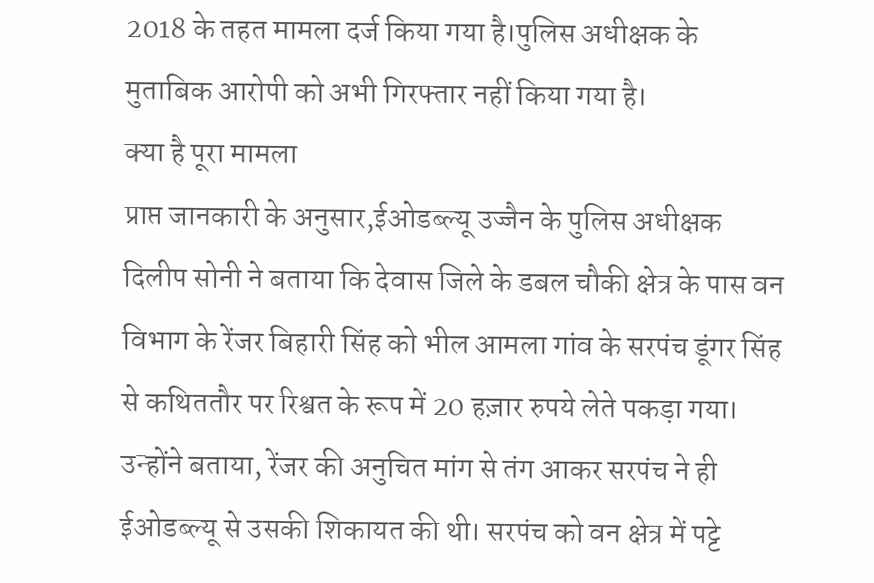2018 के तहत मामला दर्ज किया गया है।पुलिस अधीक्षक के मुताबिक आरोपी को अभी गिरफ्तार नहीं किया गया है।
क्या है पूरा मामला
प्राप्त जानकारी के अनुसार,ईओडब्ल्यू उज्जैन के पुलिस अधीक्षक दिलीप सोनी ने बताया कि देवास जिले के डबल चौकी क्षेत्र के पास वन विभाग के रेंजर बिहारी सिंह को भील आमला गांव के सरपंच डूंगर सिंह से कथिततौर पर रिश्वत के रूप में 20 हज़ार रुपये लेते पकड़ा गया। उन्होंने बताया, रेंजर की अनुचित मांग से तंग आकर सरपंच ने ही ईओडब्ल्यू से उसकी शिकायत की थी। सरपंच को वन क्षेत्र में पट्टे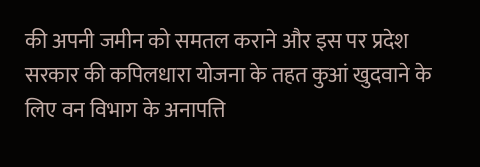की अपनी जमीन को समतल कराने और इस पर प्रदेश सरकार की कपिलधारा योजना के तहत कुआं खुदवाने के लिए वन विभाग के अनापत्ति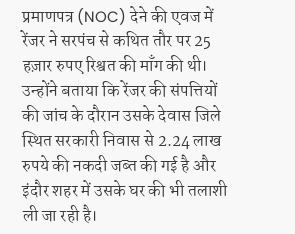प्रमाणपत्र (NOC) देने की एवज में रेंजर ने सरपंच से कथित तौर पर 25 हज़ार रुपए रिश्वत की माँग की थी। उन्होंने बताया कि रेंजर की संपत्तियों की जांच के दौरान उसके देवास जिले स्थित सरकारी निवास से 2.24 लाख रुपये की नकदी जब्त की गई है और इंदौर शहर में उसके घर की भी तलाशी ली जा रही है।